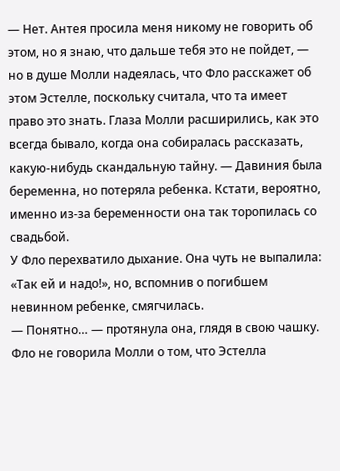— Нет. Антея просила меня никому не говорить об этом, но я знаю, что дальше тебя это не пойдет, — но в душе Молли надеялась, что Фло расскажет об этом Эстелле, поскольку считала, что та имеет право это знать. Глаза Молли расширились, как это всегда бывало, когда она собиралась рассказать, какую-нибудь скандальную тайну. — Давиния была беременна, но потеряла ребенка. Кстати, вероятно, именно из-за беременности она так торопилась со свадьбой.
У Фло перехватило дыхание. Она чуть не выпалила: «Так ей и надо!», но, вспомнив о погибшем невинном ребенке, смягчилась.
— Понятно… — протянула она, глядя в свою чашку. Фло не говорила Молли о том, что Эстелла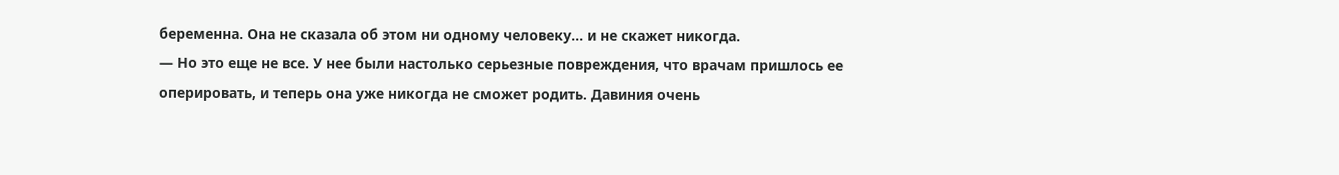беременна. Она не сказала об этом ни одному человеку… и не скажет никогда.
— Но это еще не все. У нее были настолько серьезные повреждения, что врачам пришлось ее оперировать, и теперь она уже никогда не сможет родить. Давиния очень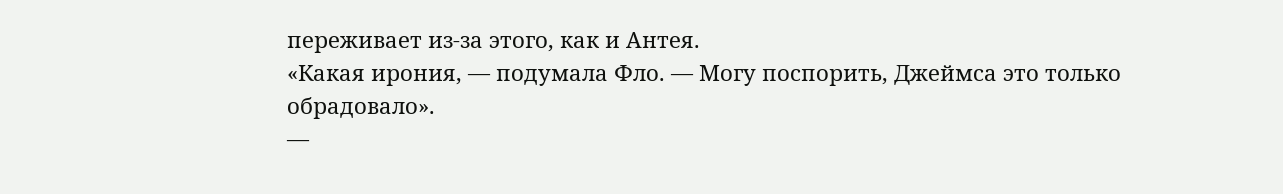переживает из-за этого, как и Антея.
«Какая ирония, — подумала Фло. — Могу поспорить, Джеймса это только обрадовало».
—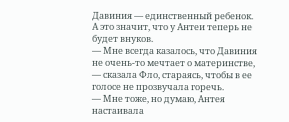Давиния — единственный ребенок. А это значит, что у Антеи теперь не будет внуков.
— Мне всегда казалось, что Давиния не очень-то мечтает о материнстве, — сказала Фло, стараясь, чтобы в ее голосе не прозвучала горечь.
— Мне тоже, но думаю, Антея настаивала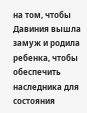на том, чтобы Давиния вышла замуж и родила ребенка, чтобы обеспечить наследника для состояния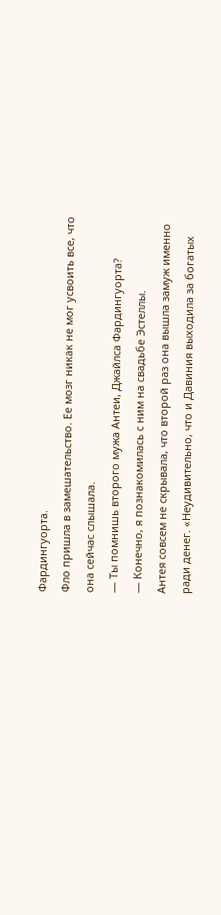Фардингуорта.
Фло пришла в замешательство. Ее мозг никак не мог усвоить все, что она сейчас слышала.
— Ты помнишь второго мужа Антеи, Джайлса Фардингуорта?
— Конечно, я познакомилась с ним на свадьбе Эстеллы.
Антея совсем не скрывала, что второй раз она вышла замуж именно ради денег. «Неудивительно, что и Давиния выходила за богатых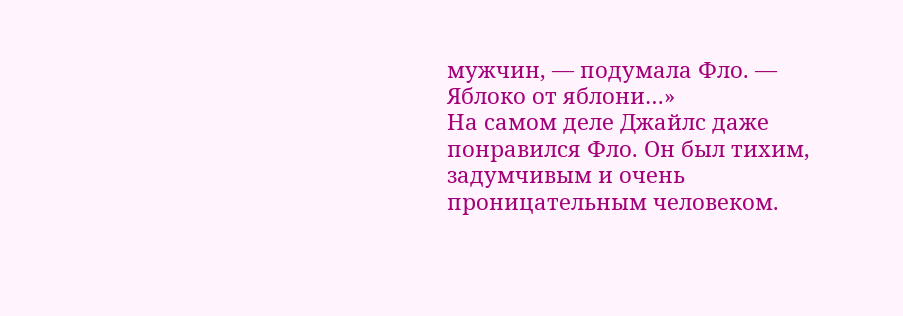мужчин, — подумала Фло. — Яблоко от яблони…»
На самом деле Джайлс даже понравился Фло. Он был тихим, задумчивым и очень проницательным человеком.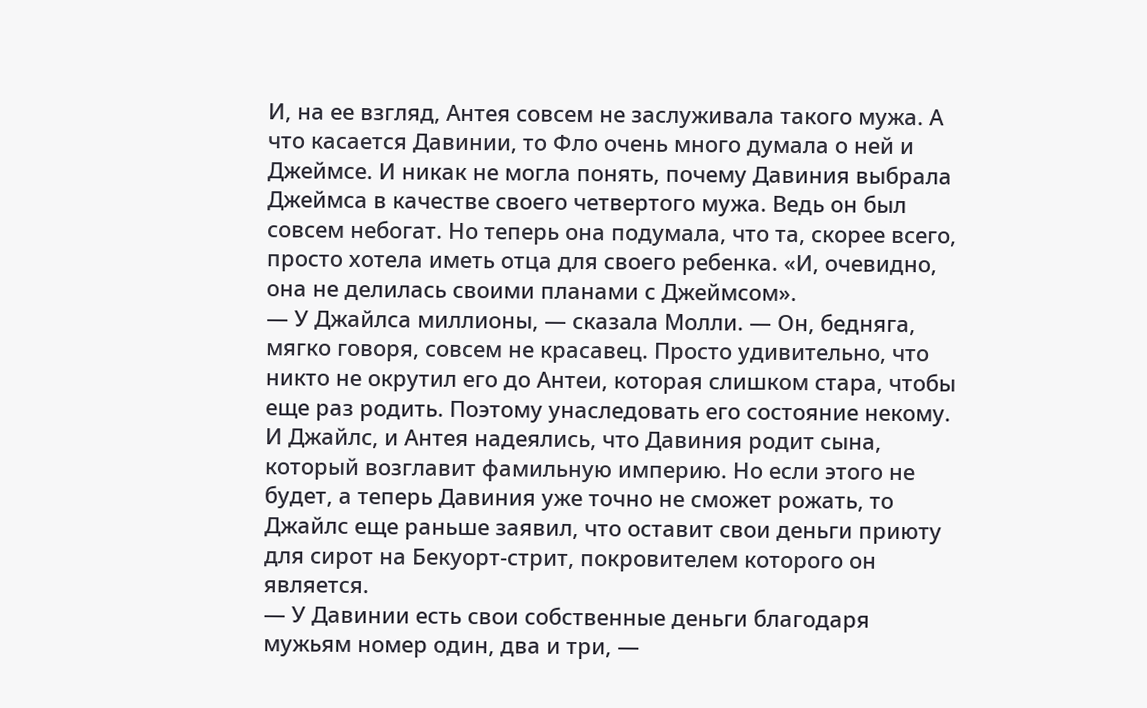И, на ее взгляд, Антея совсем не заслуживала такого мужа. А что касается Давинии, то Фло очень много думала о ней и Джеймсе. И никак не могла понять, почему Давиния выбрала Джеймса в качестве своего четвертого мужа. Ведь он был совсем небогат. Но теперь она подумала, что та, скорее всего, просто хотела иметь отца для своего ребенка. «И, очевидно, она не делилась своими планами с Джеймсом».
— У Джайлса миллионы, — сказала Молли. — Он, бедняга, мягко говоря, совсем не красавец. Просто удивительно, что никто не окрутил его до Антеи, которая слишком стара, чтобы еще раз родить. Поэтому унаследовать его состояние некому. И Джайлс, и Антея надеялись, что Давиния родит сына, который возглавит фамильную империю. Но если этого не будет, а теперь Давиния уже точно не сможет рожать, то Джайлс еще раньше заявил, что оставит свои деньги приюту для сирот на Бекуорт-стрит, покровителем которого он является.
— У Давинии есть свои собственные деньги благодаря мужьям номер один, два и три, —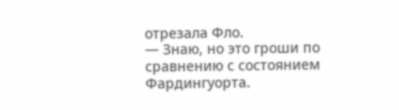отрезала Фло.
— Знаю, но это гроши по сравнению с состоянием Фардингуорта.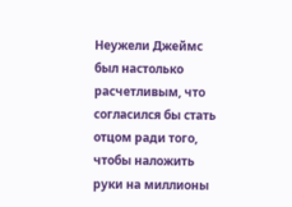Неужели Джеймс был настолько расчетливым, что согласился бы стать отцом ради того, чтобы наложить руки на миллионы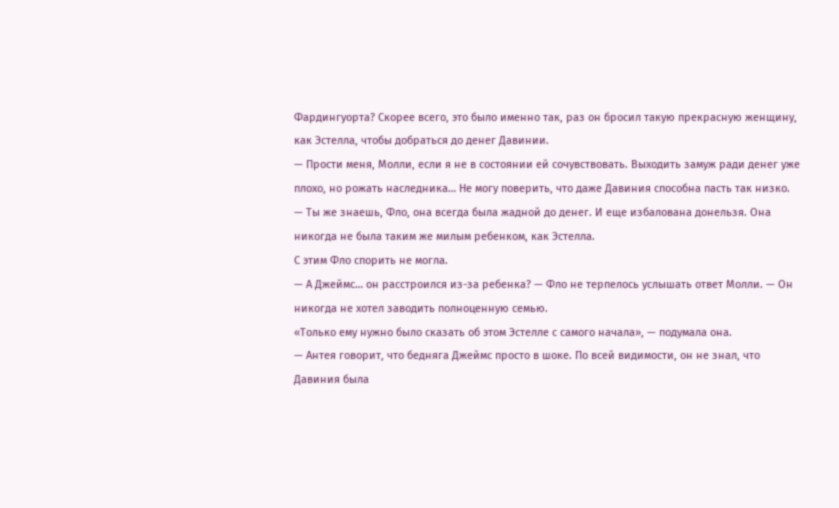Фардингуорта? Скорее всего, это было именно так, раз он бросил такую прекрасную женщину, как Эстелла, чтобы добраться до денег Давинии.
— Прости меня, Молли, если я не в состоянии ей сочувствовать. Выходить замуж ради денег уже плохо, но рожать наследника… Не могу поверить, что даже Давиния способна пасть так низко.
— Ты же знаешь, Фло, она всегда была жадной до денег. И еще избалована донельзя. Она никогда не была таким же милым ребенком, как Эстелла.
С этим Фло спорить не могла.
— А Джеймс… он расстроился из-за ребенка? — Фло не терпелось услышать ответ Молли. — Он никогда не хотел заводить полноценную семью.
«Только ему нужно было сказать об этом Эстелле с самого начала», — подумала она.
— Антея говорит, что бедняга Джеймс просто в шоке. По всей видимости, он не знал, что Давиния была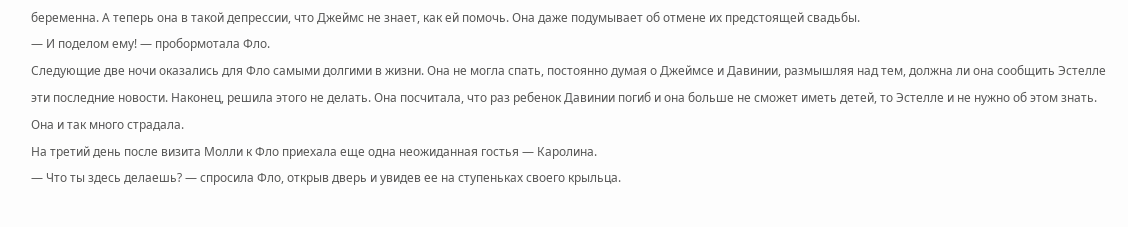беременна. А теперь она в такой депрессии, что Джеймс не знает, как ей помочь. Она даже подумывает об отмене их предстоящей свадьбы.
— И поделом ему! — пробормотала Фло.
Следующие две ночи оказались для Фло самыми долгими в жизни. Она не могла спать, постоянно думая о Джеймсе и Давинии, размышляя над тем, должна ли она сообщить Эстелле эти последние новости. Наконец, решила этого не делать. Она посчитала, что раз ребенок Давинии погиб и она больше не сможет иметь детей, то Эстелле и не нужно об этом знать. Она и так много страдала.
На третий день после визита Молли к Фло приехала еще одна неожиданная гостья — Каролина.
— Что ты здесь делаешь? — спросила Фло, открыв дверь и увидев ее на ступеньках своего крыльца.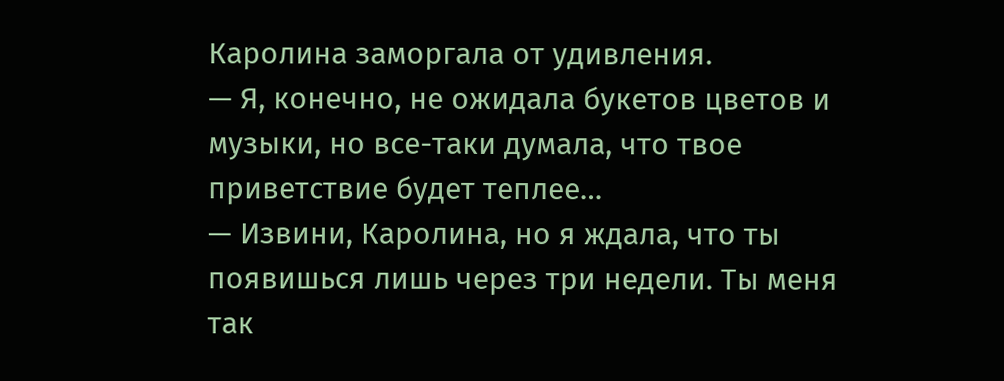Каролина заморгала от удивления.
— Я, конечно, не ожидала букетов цветов и музыки, но все-таки думала, что твое приветствие будет теплее…
— Извини, Каролина, но я ждала, что ты появишься лишь через три недели. Ты меня так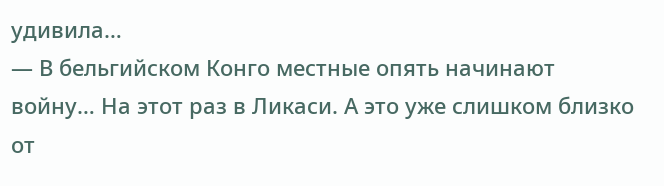удивила…
— В бельгийском Конго местные опять начинают войну… На этот раз в Ликаси. А это уже слишком близко от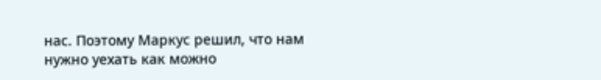нас. Поэтому Маркус решил, что нам нужно уехать как можно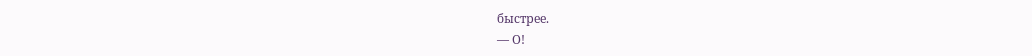быстрее.
— О!